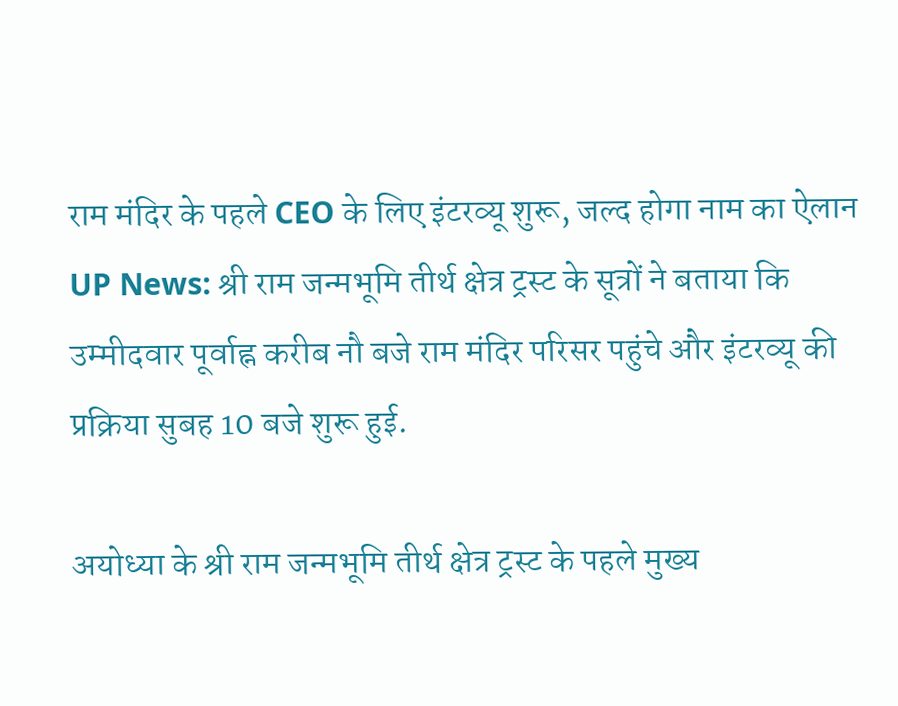राम मंदिर के पहले CEO के लिए इंटरव्यू शुरू, जल्द होगा नाम का ऐलान
UP News: श्री राम जन्मभूमि तीर्थ क्षेत्र ट्रस्ट के सूत्रों ने बताया कि उम्मीदवार पूर्वाह्न करीब नौ बजे राम मंदिर परिसर पहुंचे और इंटरव्यू की प्रक्रिया सुबह 10 बजे शुरू हुई.

अयोध्या के श्री राम जन्मभूमि तीर्थ क्षेत्र ट्रस्ट के पहले मुख्य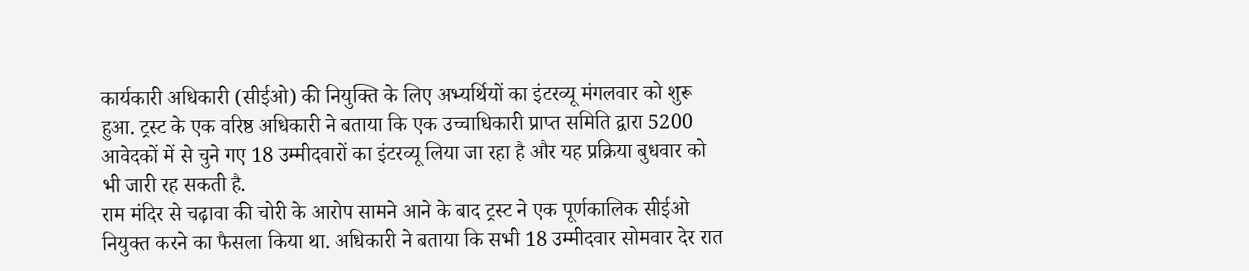कार्यकारी अधिकारी (सीईओ) की नियुक्ति के लिए अभ्यर्थियों का इंटरव्यू मंगलवार को शुरू हुआ. ट्रस्ट के एक वरिष्ठ अधिकारी ने बताया कि एक उच्चाधिकारी प्राप्त समिति द्वारा 5200 आवेदकों में से चुने गए 18 उम्मीदवारों का इंटरव्यू लिया जा रहा है और यह प्रक्रिया बुधवार को भी जारी रह सकती है.
राम मंदिर से चढ़ावा की चोरी के आरोप सामने आने के बाद ट्रस्ट ने एक पूर्णकालिक सीईओ नियुक्त करने का फैसला किया था. अधिकारी ने बताया कि सभी 18 उम्मीदवार सोमवार देर रात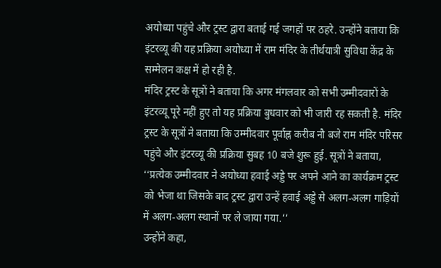अयोध्या पहुंचे और ट्रस्ट द्वारा बताई गई जगहों पर ठहरे. उन्होंने बताया कि इंटरव्यू की यह प्रक्रिया अयोध्या में राम मंदिर के तीर्थयात्री सुविधा केंद्र के सम्मेलन कक्ष में हो रही है.
मंदिर ट्रस्ट के सूत्रों ने बताया कि अगर मंगलवार को सभी उम्मीदवारों के इंटरव्यू पूरे नहीं हुए तो यह प्रक्रिया बुधवार को भी जारी रह सकती है. मंदिर ट्रस्ट के सूत्रों ने बताया कि उम्मीदवार पूर्वाह्न करीब नौ बजे राम मंदिर परिसर पहुंचे और इंटरव्यू की प्रक्रिया सुबह 10 बजे शुरू हुई. सूत्रों ने बताया, ‘‘प्रत्येक उम्मीदवार ने अयोध्या हवाई अड्डे पर अपने आने का कार्यक्रम ट्रस्ट को भेजा था जिसके बाद ट्रस्ट द्वारा उन्हें हवाई अड्डे से अलग-अलग गाड़ियों में अलग-अलग स्थानों पर ले जाया गया.’’
उन्होंने कहा,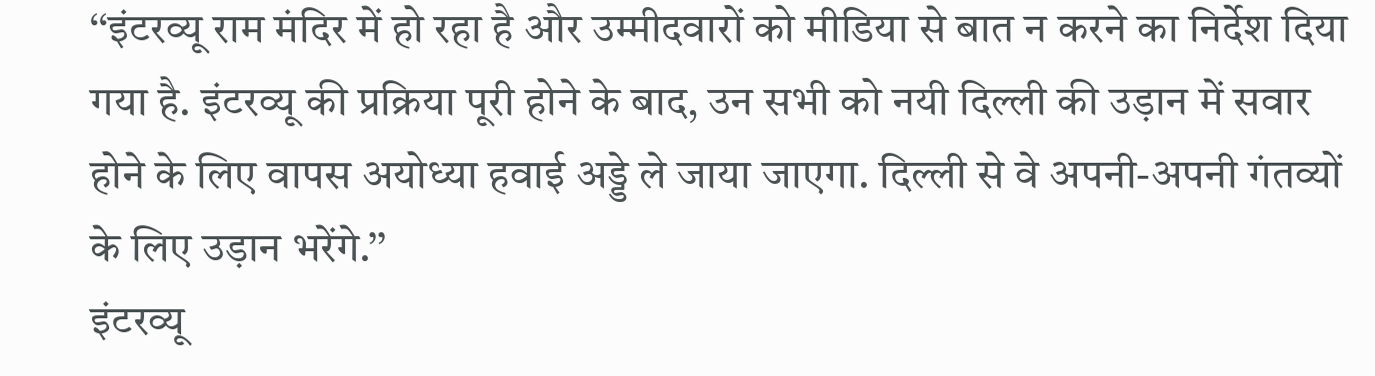‘‘इंटरव्यू राम मंदिर में हो रहा है और उम्मीदवारों को मीडिया से बात न करने का निर्देश दिया गया है. इंटरव्यू की प्रक्रिया पूरी होने के बाद, उन सभी को नयी दिल्ली की उड़ान में सवार होने के लिए वापस अयोध्या हवाई अड्डे ले जाया जाएगा. दिल्ली से वे अपनी-अपनी गंतव्यों के लिए उड़ान भरेंगे.’’
इंटरव्यू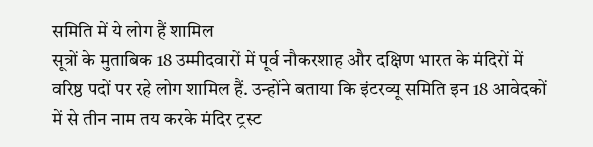समिति में ये लोग हैं शामिल
सूत्रों के मुताबिक 18 उम्मीदवारों में पूर्व नौकरशाह और दक्षिण भारत के मंदिरों में वरिष्ठ पदों पर रहे लोग शामिल हैं. उन्होंने बताया कि इंटरव्यू समिति इन 18 आवेदकों में से तीन नाम तय करके मंदिर ट्रस्ट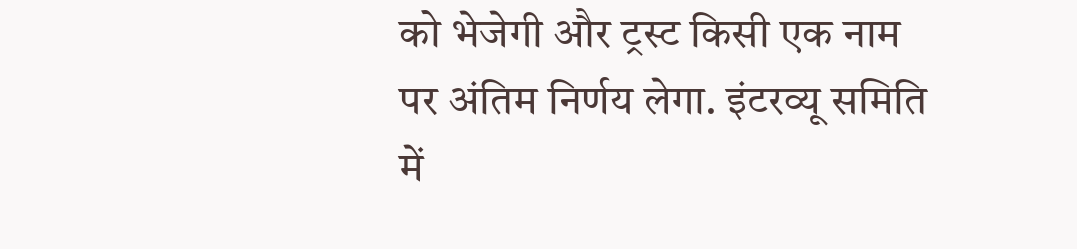को भेजेगी और ट्रस्ट किसी एक नाम पर अंतिम निर्णय लेगा. इंटरव्यू समिति में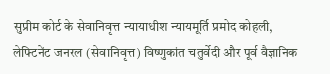सुप्रीम कोर्ट के सेवानिवृत्त न्यायाधीश न्यायमूर्ति प्रमोद कोहली, लेफ्टिनेंट जनरल (सेवानिवृत्त) विष्णुकांत चतुर्वेदी और पूर्व वैज्ञानिक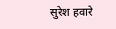सुरेश हवारे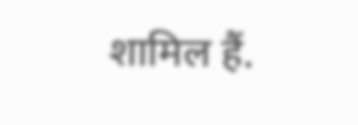शामिल हैं.